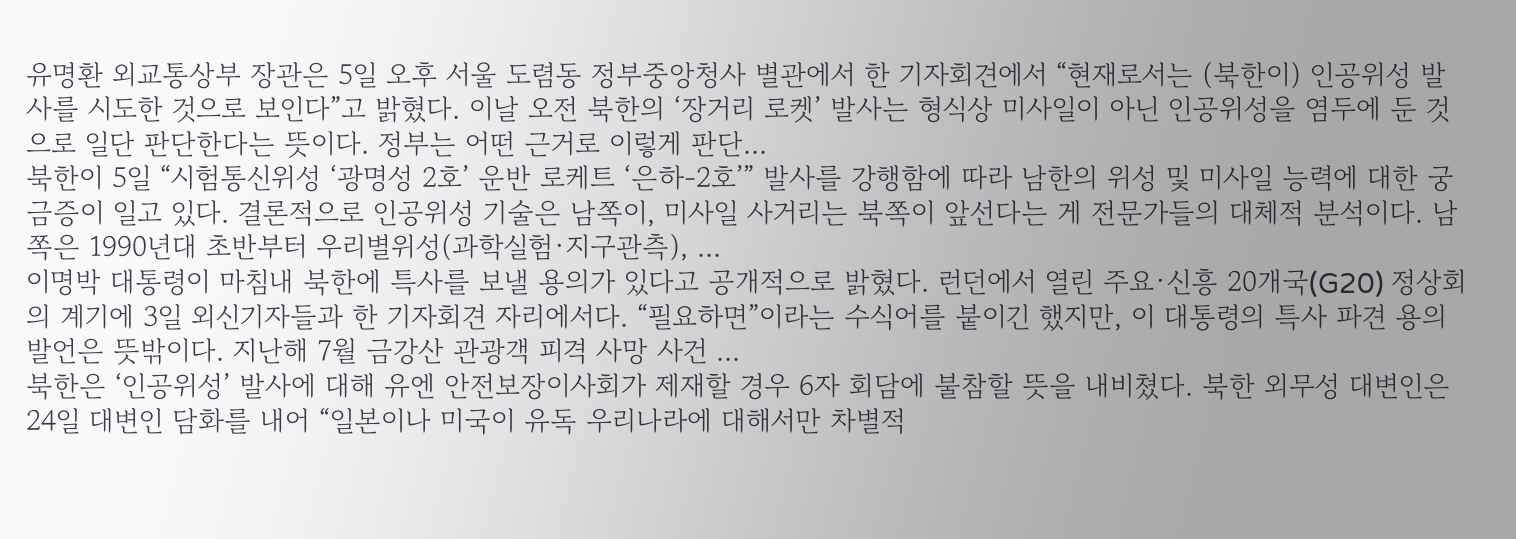유명환 외교통상부 장관은 5일 오후 서울 도렴동 정부중앙청사 별관에서 한 기자회견에서 “현재로서는 (북한이) 인공위성 발사를 시도한 것으로 보인다”고 밝혔다. 이날 오전 북한의 ‘장거리 로켓’ 발사는 형식상 미사일이 아닌 인공위성을 염두에 둔 것으로 일단 판단한다는 뜻이다. 정부는 어떤 근거로 이렇게 판단...
북한이 5일 “시험통신위성 ‘광명성 2호’ 운반 로케트 ‘은하-2호’” 발사를 강행함에 따라 남한의 위성 및 미사일 능력에 대한 궁금증이 일고 있다. 결론적으로 인공위성 기술은 남쪽이, 미사일 사거리는 북쪽이 앞선다는 게 전문가들의 대체적 분석이다. 남쪽은 1990년대 초반부터 우리별위성(과학실험·지구관측), ...
이명박 대통령이 마침내 북한에 특사를 보낼 용의가 있다고 공개적으로 밝혔다. 런던에서 열린 주요·신흥 20개국(G20) 정상회의 계기에 3일 외신기자들과 한 기자회견 자리에서다. “필요하면”이라는 수식어를 붙이긴 했지만, 이 대통령의 특사 파견 용의 발언은 뜻밖이다. 지난해 7월 금강산 관광객 피격 사망 사건 ...
북한은 ‘인공위성’ 발사에 대해 유엔 안전보장이사회가 제재할 경우 6자 회담에 불참할 뜻을 내비쳤다. 북한 외무성 대변인은 24일 대변인 담화를 내어 “일본이나 미국이 유독 우리나라에 대해서만 차별적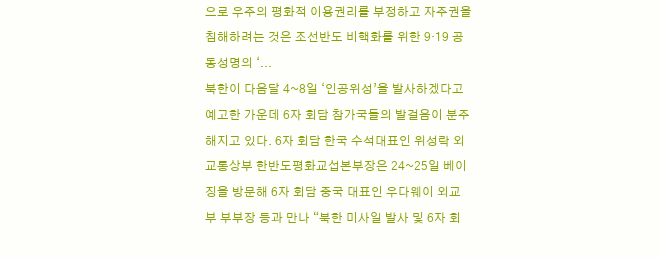으로 우주의 평화적 이용권리를 부정하고 자주권을 침해하려는 것은 조선반도 비핵화를 위한 9·19 공동성명의 ‘...
북한이 다음달 4~8일 ‘인공위성’을 발사하겠다고 예고한 가운데 6자 회담 참가국들의 발걸음이 분주해지고 있다. 6자 회담 한국 수석대표인 위성락 외교통상부 한반도평화교섭본부장은 24~25일 베이징을 방문해 6자 회담 중국 대표인 우다웨이 외교부 부부장 등과 만나 “북한 미사일 발사 및 6자 회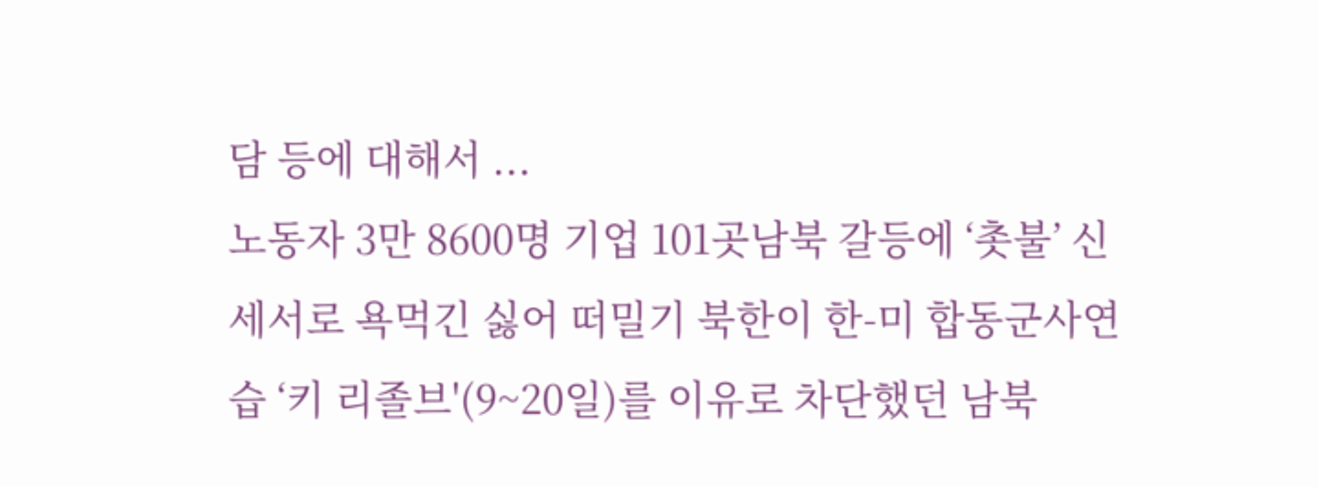담 등에 대해서 ...
노동자 3만 8600명 기업 101곳남북 갈등에 ‘촛불’ 신세서로 욕먹긴 싫어 떠밀기 북한이 한-미 합동군사연습 ‘키 리졸브'(9~20일)를 이유로 차단했던 남북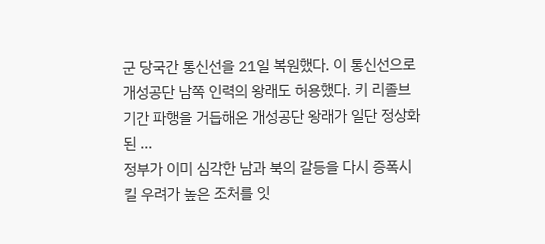군 당국간 통신선을 21일 복원했다. 이 통신선으로 개성공단 남쪽 인력의 왕래도 허용했다. 키 리졸브 기간 파행을 거듭해온 개성공단 왕래가 일단 정상화된 ...
정부가 이미 심각한 남과 북의 갈등을 다시 증폭시킬 우려가 높은 조처를 잇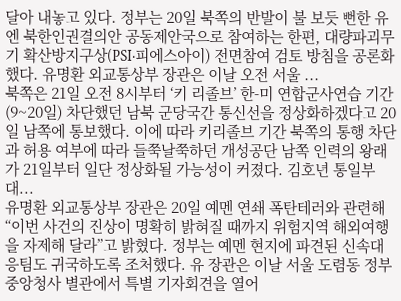달아 내놓고 있다. 정부는 20일 북쪽의 반발이 불 보듯 뻔한 유엔 북한인권결의안 공동제안국으로 참여하는 한편, 대량파괴무기 확산방지구상(PSI·피에스아이) 전면참여 검토 방침을 공론화했다. 유명환 외교통상부 장관은 이날 오전 서울 ...
북쪽은 21일 오전 8시부터 ‘키 리졸브’ 한-미 연합군사연습 기간(9~20일) 차단했던 남북 군당국간 통신선을 정상화하겠다고 20일 남쪽에 통보했다. 이에 따라 키리졸브 기간 북쪽의 통행 차단과 허용 여부에 따라 들쭉날쭉하던 개성공단 남쪽 인력의 왕래가 21일부터 일단 정상화될 가능성이 커졌다. 김호년 통일부 대...
유명환 외교통상부 장관은 20일 예멘 연쇄 폭탄테러와 관련해 “이번 사건의 진상이 명확히 밝혀질 때까지 위험지역 해외여행을 자제해 달라”고 밝혔다. 정부는 예멘 현지에 파견된 신속대응팀도 귀국하도록 조처했다. 유 장관은 이날 서울 도렴동 정부중앙청사 별관에서 특별 기자회견을 열어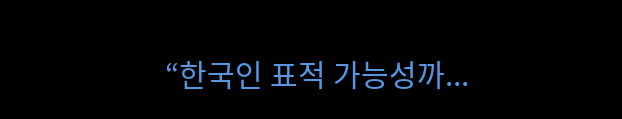“한국인 표적 가능성까...